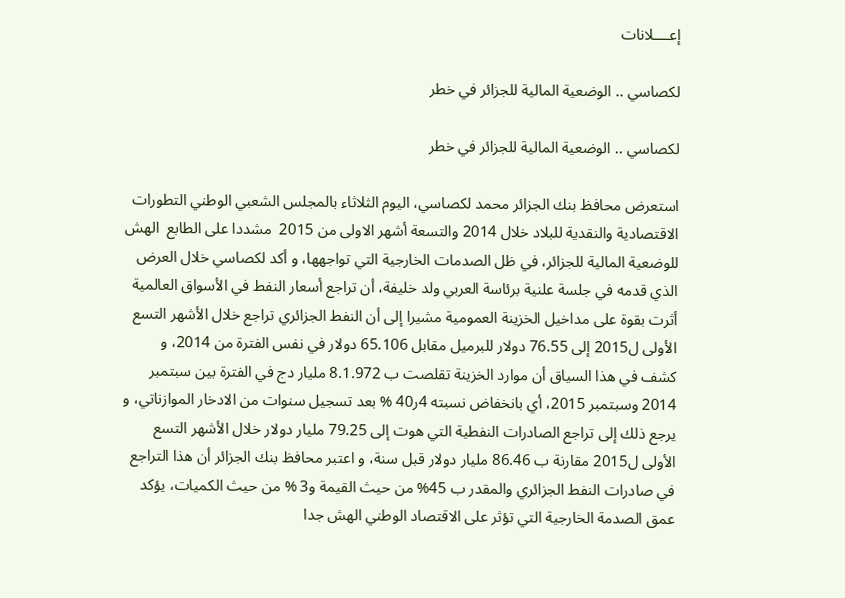إعــــلانات

لكصاسي .. الوضعية المالية للجزائر في خطر

لكصاسي .. الوضعية المالية للجزائر في خطر

استعرض محافظ بنك الجزائر محمد لكصاسي، اليوم الثلاثاء بالمجلس الشعبي الوطني التطورات الاقتصادية والنقدية للبلاد خلال 2014 والتسعة أشهر الاولى من 2015  مشددا على الطابع  الهش للوضعية المالية للجزائر، في ظل الصدمات الخارجية التي تواجهها، و أكد لكصاسي خلال العرض الذي قدمه في جلسة علنية برئاسة العربي ولد خليفة، أن تراجع أسعار النفط في الأسواق العالمية أثرت بقوة على مداخيل الخزينة العمومية مشيرا إلى أن النفط الجزائري تراجع خلال الأشهر التسع الأولى ل2015 إلى 76.55 دولار للبرميل مقابل 65.106 دولار في نفس الفترة من 2014، و كشف في هذا السياق أن موارد الخزينة تقلصت ب 8.1.972 مليار دج في الفترة بين سبتمبر 2014 وسبتمبر 2015، أي بانخفاض نسبته 4ر40 % بعد تسجيل سنوات من الادخار الموازناتي، و يرجع ذلك إلى تراجع الصادرات النفطية التي هوت إلى 79.25 مليار دولار خلال الأشهر التسع الأولى ل2015 مقارنة ب 86.46 مليار دولار قبل سنة، و اعتبر محافظ بنك الجزائر أن هذا التراجع في صادرات النفط الجزائري والمقدر ب 45% من حيث القيمة و3 % من حيث الكميات، يؤكد عمق الصدمة الخارجية التي تؤثر على الاقتصاد الوطني الهش جدا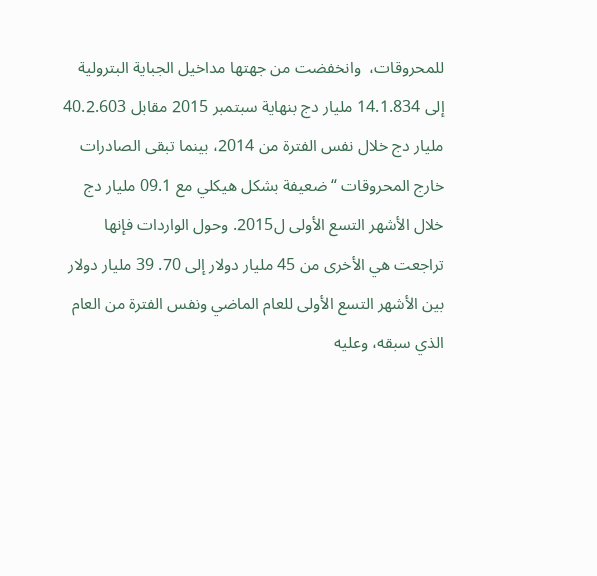للمحروقات،  وانخفضت من جهتها مداخيل الجباية البترولية إلى 14.1.834 مليار دج بنهاية سبتمبر 2015 مقابل 40.2.603 مليار دج خلال نفس الفترة من 2014، بينما تبقى الصادرات خارج المحروقات “ضعيفة بشكل هيكلي مع 09.1 مليار دج خلال الأشهر التسع الأولى ل2015. وحول الواردات فإنها تراجعت هي الأخرى من 45 مليار دولار إلى 70. 39 مليار دولار بين الأشهر التسع الأولى للعام الماضي ونفس الفترة من العام الذي سبقه، وعليه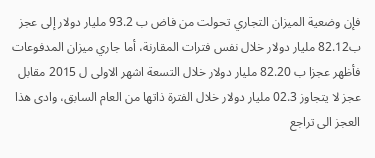فإن وضعية الميزان التجاري تحولت من فاض ب 93.2 مليار دولار إلى عجز ب82.12 مليار دولار خلال نفس فترات المقارنة، أما جاري ميزان المدفوعات فأظهر عجزا ب 82.20 مليار دولار خلال التسعة اشهر الاولى ل 2015 مقابل عجز لا يتجاوز 02.3 مليار دولار خلال الفترة ذاتها من العام السابق، وادى هذا العجز الى تراجع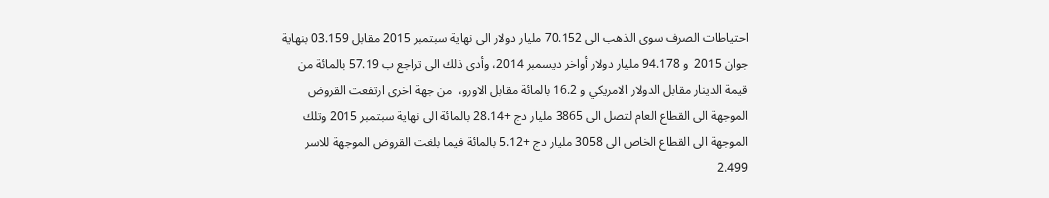احتياطات الصرف سوى الذهب الى 70.152 مليار دولار الى نهاية سبتمبر 2015 مقابل 03.159 بنهاية جوان 2015  و 94.178 مليار دولار أواخر ديسمبر 2014، وأدى ذلك الى تراجع ب 57.19 بالمائة من قيمة الدينار مقابل الدولار الامريكي و 16.2 بالمائة مقابل الاورو،  من جهة اخرى ارتفعت القروض الموجهة الى القطاع العام لتصل الى 3865 مليار دج +28.14 بالمائة الى نهاية سبتمبر 2015 وتلك الموجهة الى القطاع الخاص الى 3058 مليار دج +5.12 بالمائة فيما بلغت القروض الموجهة للاسر 2.499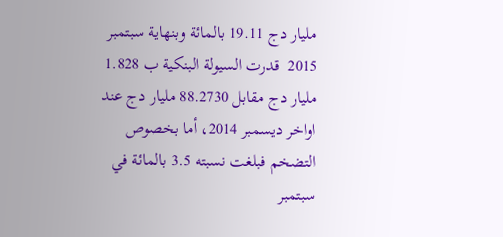مليار دج 19.11 بالمائة وبنهاية سبتمبر 2015  قدرت السيولة البنكية ب 1.828 مليار دج مقابل 88.2730 مليار دج عند اواخر ديسمبر 2014، أما بخصوص التضخم فبلغت نسبته 3.5 بالمائة في سبتمبر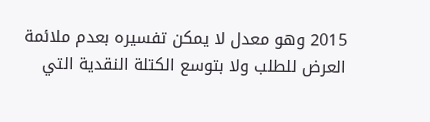2015 وهو معدل لا يمكن تفسيره بعدم ملائمة العرض للطلب ولا بتوسع الكتلة النقدية التي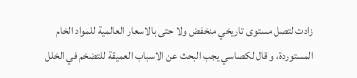زادت لتصل مستوى تاريخي منخفض ولا حتى بالاسعار العالمية للمواد الخام المستوردة، و قال لكصاسي يجب البحث عن الاسباب العميقة للتضخم في الخلل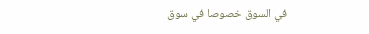في السوق خصوصا في سوق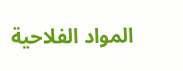المواد الفلاحية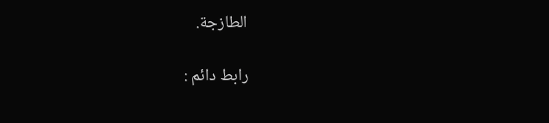الطازجة.

رابط دائم :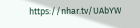https://nhar.tv/UAbYW